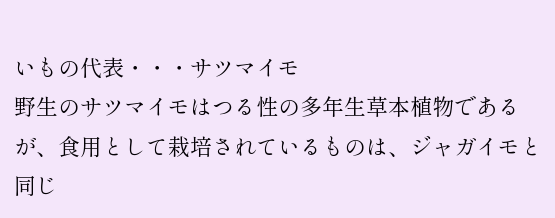いもの代表・・・サツマイモ
野生のサツマイモはつる性の多年生草本植物であるが、食用として栽培されているものは、ジャガイモと同じ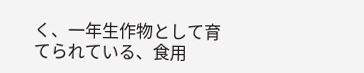く、一年生作物として育てられている、食用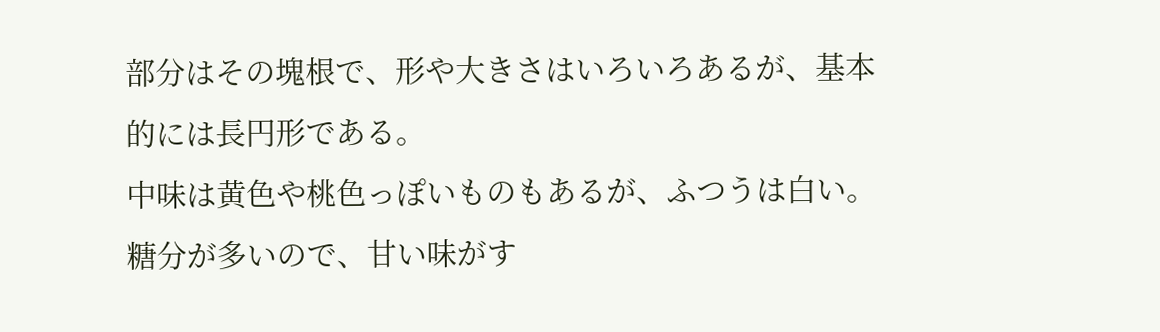部分はその塊根で、形や大きさはいろいろあるが、基本的には長円形である。
中味は黄色や桃色っぽいものもあるが、ふつうは白い。
糖分が多いので、甘い味がす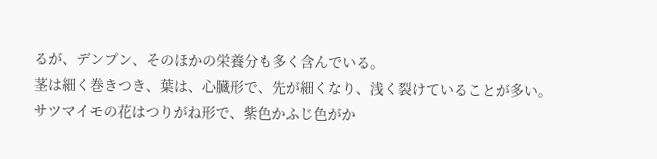るが、デンプン、そのほかの栄養分も多く含んでいる。
茎は細く巻きつき、葉は、心臓形で、先が細くなり、浅く裂けていることが多い。
サツマイモの花はつりがね形で、紫色かふじ色がか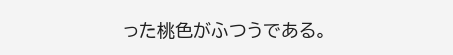った桃色がふつうである。